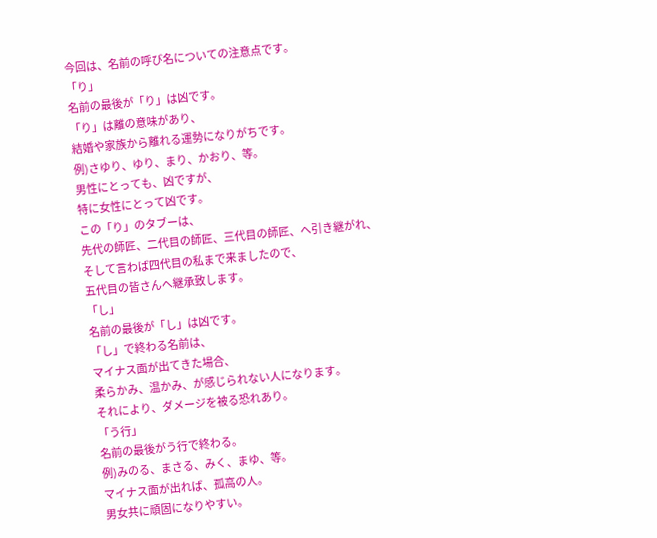今回は、名前の呼び名についての注意点です。
「り」
名前の最後が「り」は凶です。
「り」は離の意味があり、
結婚や家族から離れる運勢になりがちです。
例)さゆり、ゆり、まり、かおり、等。
男性にとっても、凶ですが、
特に女性にとって凶です。
この「り」のタブーは、
先代の師匠、二代目の師匠、三代目の師匠、へ引き継がれ、
そして言わば四代目の私まで来ましたので、
五代目の皆さんへ継承致します。
「し」
名前の最後が「し」は凶です。
「し」で終わる名前は、
マイナス面が出てきた場合、
柔らかみ、温かみ、が感じられない人になります。
それにより、ダメージを被る恐れあり。
「う行」
名前の最後がう行で終わる。
例)みのる、まさる、みく、まゆ、等。
マイナス面が出れば、孤高の人。
男女共に頑固になりやすい。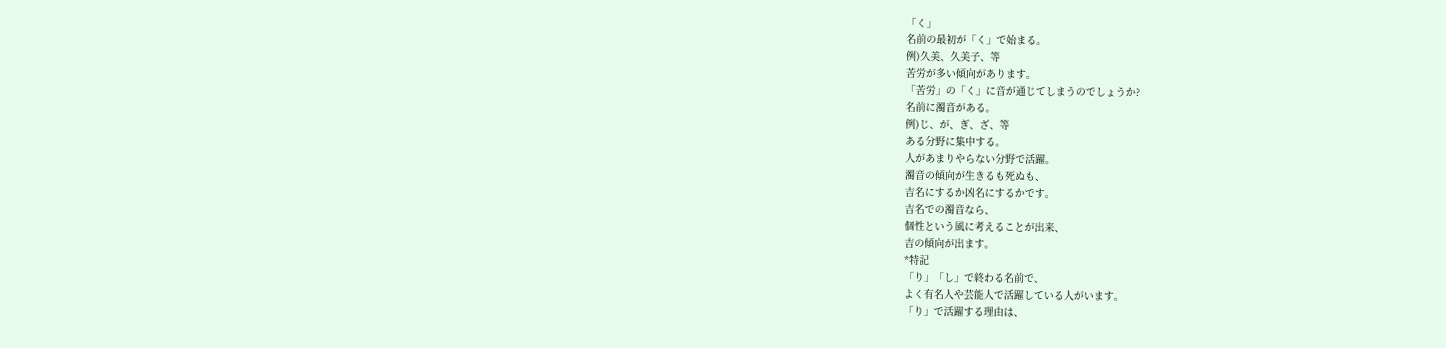「く」
名前の最初が「く」で始まる。
例)久美、久美子、等
苦労が多い傾向があります。
「苦労」の「く」に音が通じてしまうのでしょうか?
名前に濁音がある。
例)じ、が、ぎ、ざ、等
ある分野に集中する。
人があまりやらない分野で活躍。
濁音の傾向が生きるも死ぬも、
吉名にするか凶名にするかです。
吉名での濁音なら、
個性という風に考えることが出来、
吉の傾向が出ます。
*特記
「り」「し」で終わる名前で、
よく有名人や芸能人で活躍している人がいます。
「り」で活躍する理由は、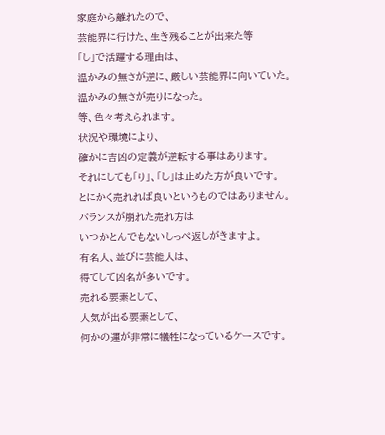家庭から離れたので、
芸能界に行けた、生き残ることが出来た等
「し」で活躍する理由は、
温かみの無さが逆に、厳しい芸能界に向いていた。
温かみの無さが売りになった。
等、色々考えられます。
状況や環境により、
確かに吉凶の定義が逆転する事はあります。
それにしても「り」、「し」は止めた方が良いです。
とにかく売れれば良いというものではありません。
バランスが崩れた売れ方は
いつかとんでもないしっぺ返しがきますよ。
有名人、並びに芸能人は、
得てして凶名が多いです。
売れる要素として、
人気が出る要素として、
何かの運が非常に犠牲になっているケースです。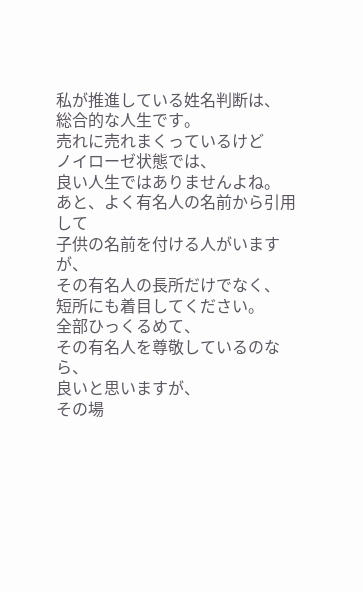私が推進している姓名判断は、
総合的な人生です。
売れに売れまくっているけど
ノイローゼ状態では、
良い人生ではありませんよね。
あと、よく有名人の名前から引用して
子供の名前を付ける人がいますが、
その有名人の長所だけでなく、
短所にも着目してください。
全部ひっくるめて、
その有名人を尊敬しているのなら、
良いと思いますが、
その場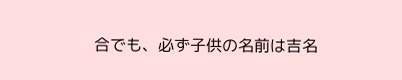合でも、必ず子供の名前は吉名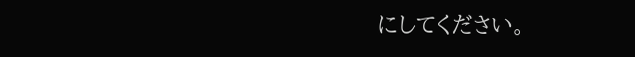にしてください。